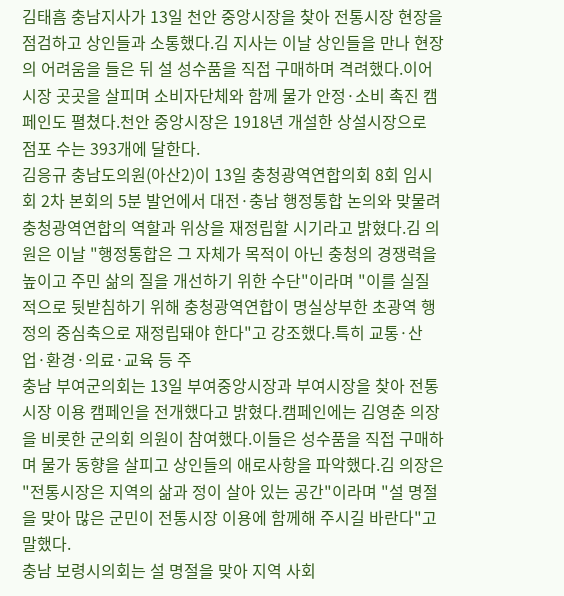김태흠 충남지사가 13일 천안 중앙시장을 찾아 전통시장 현장을 점검하고 상인들과 소통했다.김 지사는 이날 상인들을 만나 현장의 어려움을 들은 뒤 설 성수품을 직접 구매하며 격려했다.이어 시장 곳곳을 살피며 소비자단체와 함께 물가 안정·소비 촉진 캠페인도 펼쳤다.천안 중앙시장은 1918년 개설한 상설시장으로 점포 수는 393개에 달한다.
김응규 충남도의원(아산2)이 13일 충청광역연합의회 8회 임시회 2차 본회의 5분 발언에서 대전·충남 행정통합 논의와 맞물려 충청광역연합의 역할과 위상을 재정립할 시기라고 밝혔다.김 의원은 이날 "행정통합은 그 자체가 목적이 아닌 충청의 경쟁력을 높이고 주민 삶의 질을 개선하기 위한 수단"이라며 "이를 실질적으로 뒷받침하기 위해 충청광역연합이 명실상부한 초광역 행정의 중심축으로 재정립돼야 한다"고 강조했다.특히 교통·산업·환경·의료·교육 등 주
충남 부여군의회는 13일 부여중앙시장과 부여시장을 찾아 전통시장 이용 캠페인을 전개했다고 밝혔다.캠페인에는 김영춘 의장을 비롯한 군의회 의원이 참여했다.이들은 성수품을 직접 구매하며 물가 동향을 살피고 상인들의 애로사항을 파악했다.김 의장은 "전통시장은 지역의 삶과 정이 살아 있는 공간"이라며 "설 명절을 맞아 많은 군민이 전통시장 이용에 함께해 주시길 바란다"고 말했다.
충남 보령시의회는 설 명절을 맞아 지역 사회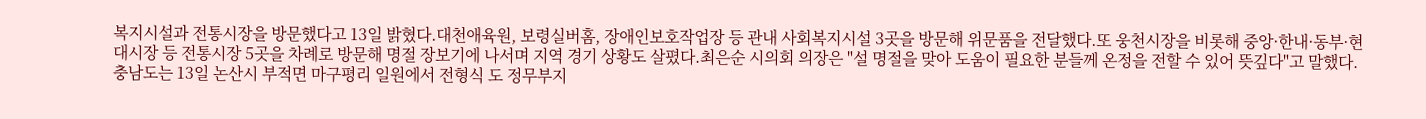복지시설과 전통시장을 방문했다고 13일 밝혔다.대천애육원, 보령실버홈, 장애인보호작업장 등 관내 사회복지시설 3곳을 방문해 위문품을 전달했다.또 웅천시장을 비롯해 중앙·한내·동부·현대시장 등 전통시장 5곳을 차례로 방문해 명절 장보기에 나서며 지역 경기 상황도 살폈다.최은순 시의회 의장은 "설 명절을 맞아 도움이 필요한 분들께 온정을 전할 수 있어 뜻깊다"고 말했다.
충남도는 13일 논산시 부적면 마구평리 일원에서 전형식 도 정무부지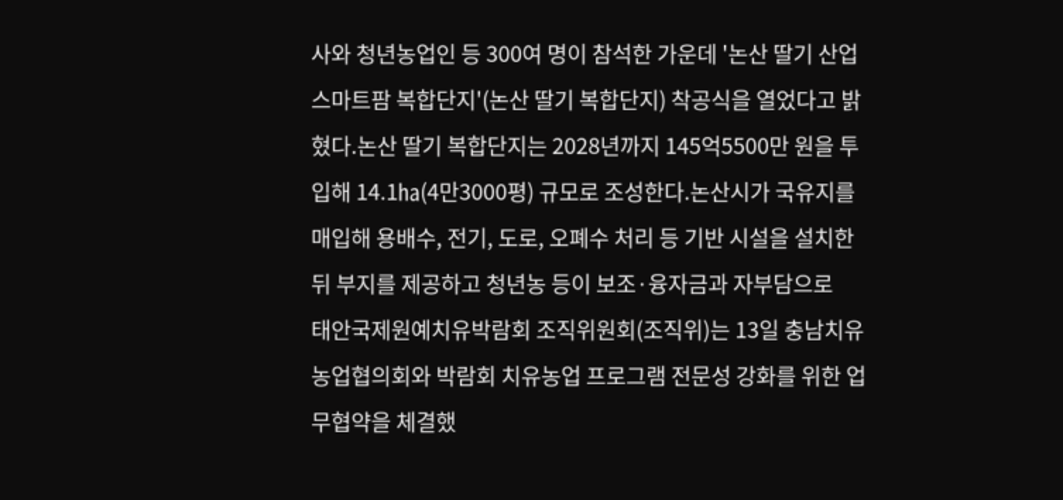사와 청년농업인 등 300여 명이 참석한 가운데 '논산 딸기 산업 스마트팜 복합단지'(논산 딸기 복합단지) 착공식을 열었다고 밝혔다.논산 딸기 복합단지는 2028년까지 145억5500만 원을 투입해 14.1㏊(4만3000평) 규모로 조성한다.논산시가 국유지를 매입해 용배수, 전기, 도로, 오폐수 처리 등 기반 시설을 설치한 뒤 부지를 제공하고 청년농 등이 보조·융자금과 자부담으로
태안국제원예치유박람회 조직위원회(조직위)는 13일 충남치유농업협의회와 박람회 치유농업 프로그램 전문성 강화를 위한 업무협약을 체결했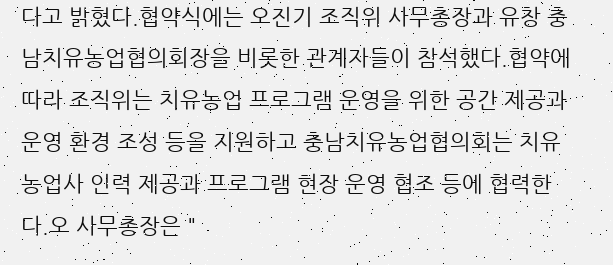다고 밝혔다.협약식에는 오진기 조직위 사무총장과 유창 충남치유농업협의회장을 비롯한 관계자들이 참석했다.협약에 따라 조직위는 치유농업 프로그램 운영을 위한 공간 제공과 운영 환경 조성 등을 지원하고 충남치유농업협의회는 치유농업사 인력 제공과 프로그램 현장 운영 협조 등에 협력한다.오 사무총장은 "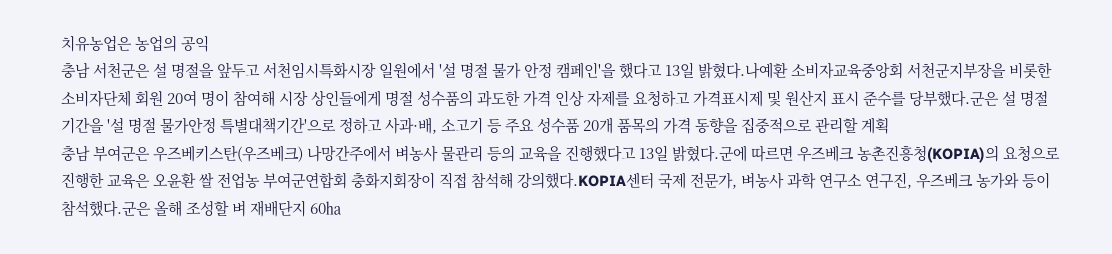치유농업은 농업의 공익
충남 서천군은 설 명절을 앞두고 서천임시특화시장 일원에서 '설 명절 물가 안정 캠페인'을 했다고 13일 밝혔다.나예환 소비자교육중앙회 서천군지부장을 비롯한 소비자단체 회원 20여 명이 참여해 시장 상인들에게 명절 성수품의 과도한 가격 인상 자제를 요청하고 가격표시제 및 원산지 표시 준수를 당부했다.군은 설 명절 기간을 '설 명절 물가안정 특별대책기간'으로 정하고 사과·배, 소고기 등 주요 성수품 20개 품목의 가격 동향을 집중적으로 관리할 계획
충남 부여군은 우즈베키스탄(우즈베크) 나망간주에서 벼농사 물관리 등의 교육을 진행했다고 13일 밝혔다.군에 따르면 우즈베크 농촌진흥청(KOPIA)의 요청으로 진행한 교육은 오윤환 쌀 전업농 부여군연합회 충화지회장이 직접 참석해 강의했다.KOPIA센터 국제 전문가, 벼농사 과학 연구소 연구진, 우즈베크 농가와 등이 참석했다.군은 올해 조성할 벼 재배단지 60㏊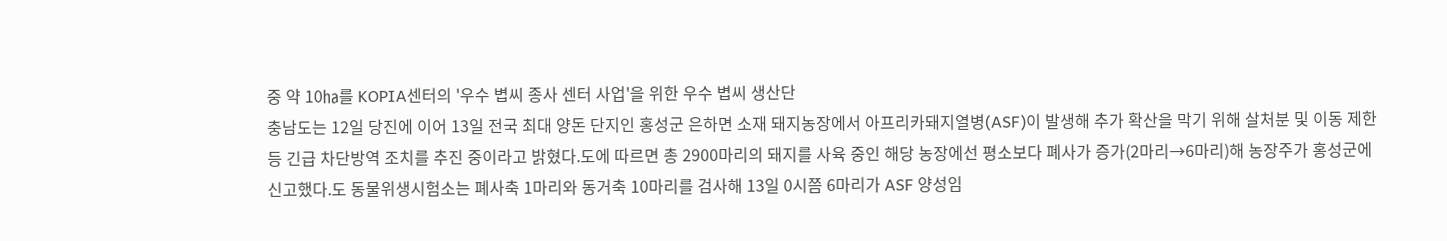중 약 10㏊를 KOPIA센터의 '우수 볍씨 종사 센터 사업'을 위한 우수 볍씨 생산단
충남도는 12일 당진에 이어 13일 전국 최대 양돈 단지인 홍성군 은하면 소재 돼지농장에서 아프리카돼지열병(ASF)이 발생해 추가 확산을 막기 위해 살처분 및 이동 제한 등 긴급 차단방역 조치를 추진 중이라고 밝혔다.도에 따르면 총 2900마리의 돼지를 사육 중인 해당 농장에선 평소보다 폐사가 증가(2마리→6마리)해 농장주가 홍성군에 신고했다.도 동물위생시험소는 폐사축 1마리와 동거축 10마리를 검사해 13일 0시쯤 6마리가 ASF 양성임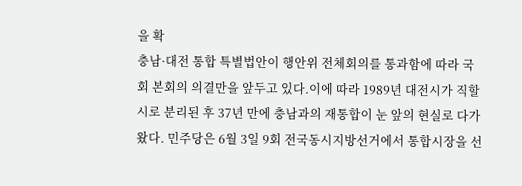을 확
충남·대전 통합 특별법안이 행안위 전체회의를 통과함에 따라 국회 본회의 의결만을 앞두고 있다.이에 따라 1989년 대전시가 직할시로 분리된 후 37년 만에 충남과의 재통합이 눈 앞의 현실로 다가왔다. 민주당은 6월 3일 9회 전국동시지방선거에서 통합시장을 선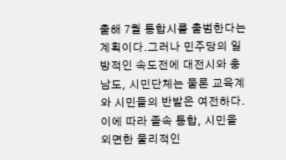출해 7월 통합시를 출범한다는 계획이다.그러나 민주당의 일방적인 속도전에 대전시와 충남도, 시민단체는 물론 교육계와 시민들의 반발은 여전하다. 이에 따라 졸속 통합, 시민을 외면한 물리적인